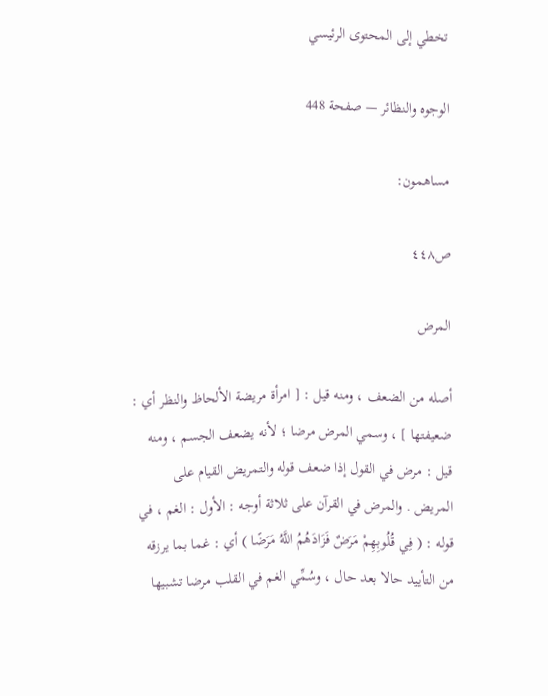تخطي إلى المحتوى الرئيسي

الوجوه والنظائر — صفحة 448

مساهمون:

ص٤٤٨

المرض

أصله من الضعف ، ومنه قيل : [ امرأة مريضة الألحاظ والنظر أي : ضعيفتها ] ، وسمي المرض مرضا ؛ لأنه يضعف الجسم ، ومنه قيل : مرض في القول إذا ضعف قوله والتمريض القيام على المريض . والمرض في القرآن على ثلاثة أوجه : الأول : الغم ، في قوله : ( فِي قُلُوبِهِمْ مَرَضٌ فَزَادَهُمُ اللَّهُ مَرَضًا ) أي : غما بما يرزقه من التأييد حالا بعد حال ، وسُمِّي الغم في القلب مرضا تشبيها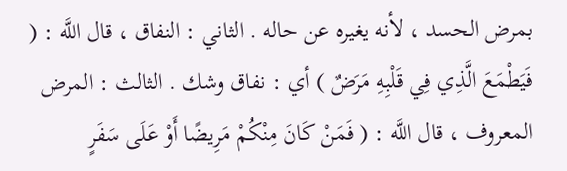بمرض الحسد ، لأنه يغيره عن حاله . الثاني : النفاق ، قال اللَّه : ( فَيَطْمَعَ الَّذِي فِي قَلْبِهِ مَرَضٌ ) أي : نفاق وشك . الثالث : المرض المعروف ، قال اللَّه : ( فَمَنْ كَانَ مِنْكُمْ مَرِيضًا أَوْ عَلَى سَفَرٍ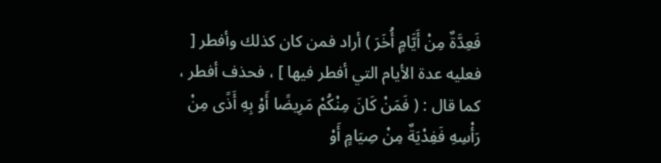فَعِدَّةٌ مِنْ أَيَّامٍ أُخَرَ ) أراد فمن كان كذلك وأفطر [ فعليه عدة الأيام التي أفطر فيها ] ، فحذف أفطر ، كما قال : ( فَمَنْ كَانَ مِنْكُمْ مَرِيضًا أَوْ بِهِ أَذًى مِنْ رَأْسِهِ فَفِدْيَةٌ مِنْ صِيَامٍ أَوْ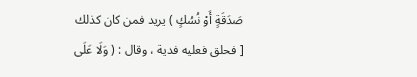صَدَقَةٍ أَوْ نُسُكٍ ) يريد فمن كان كذلك [ فحلق فعليه فدية ، وقال : ( وَلَا عَلَى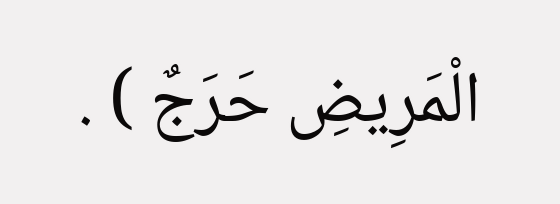الْمَرِيضِ حَرَجٌ ) .